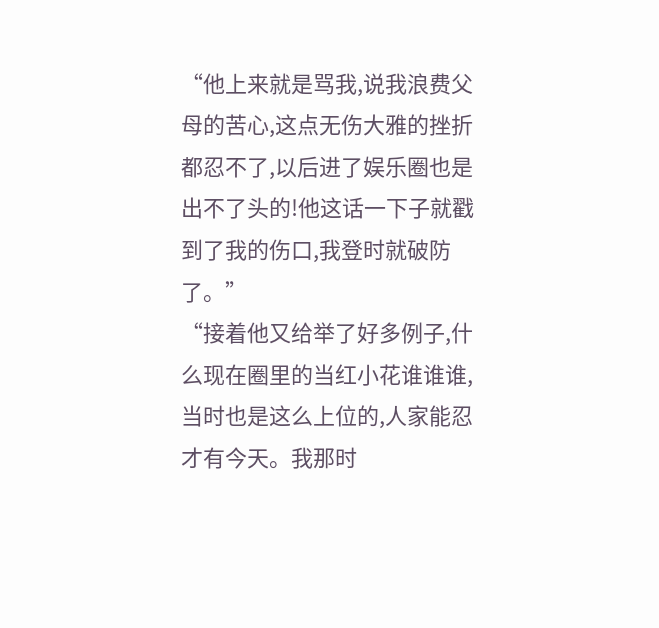“他上来就是骂我,说我浪费父母的苦心,这点无伤大雅的挫折都忍不了,以后进了娱乐圈也是出不了头的!他这话一下子就戳到了我的伤口,我登时就破防了。”
“接着他又给举了好多例子,什么现在圈里的当红小花谁谁谁,当时也是这么上位的,人家能忍才有今天。我那时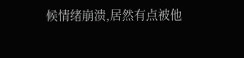候情绪崩溃,居然有点被他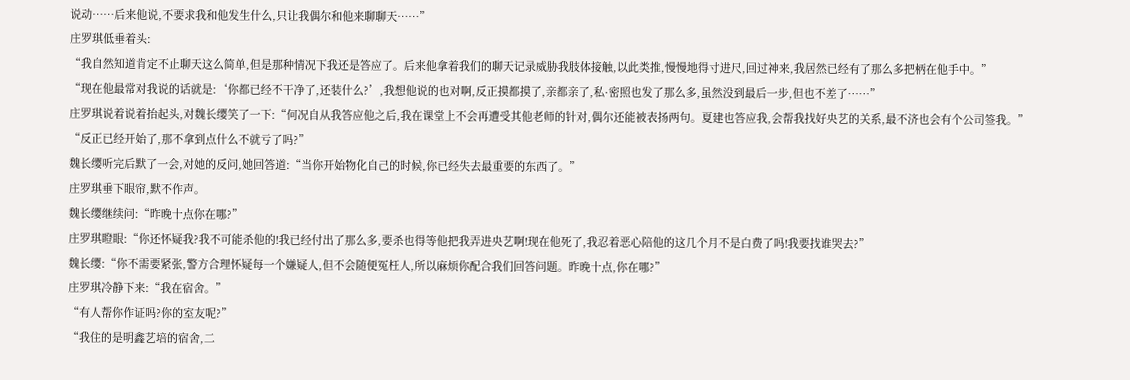说动……后来他说,不要求我和他发生什么,只让我偶尔和他来聊聊天……”
庄罗琪低垂着头:
“我自然知道肯定不止聊天这么简单,但是那种情况下我还是答应了。后来他拿着我们的聊天记录威胁我肢体接触,以此类推,慢慢地得寸进尺,回过神来,我居然已经有了那么多把柄在他手中。”
“现在他最常对我说的话就是:‘你都已经不干净了,还装什么?’,我想他说的也对啊,反正摸都摸了,亲都亲了,私·密照也发了那么多,虽然没到最后一步,但也不差了……”
庄罗琪说着说着抬起头,对魏长缨笑了一下:“何况自从我答应他之后,我在课堂上不会再遭受其他老师的针对,偶尔还能被表扬两句。夏建也答应我,会帮我找好央艺的关系,最不济也会有个公司签我。”
“反正已经开始了,那不拿到点什么不就亏了吗?”
魏长缨听完后默了一会,对她的反问,她回答道:“当你开始物化自己的时候,你已经失去最重要的东西了。”
庄罗琪垂下眼帘,默不作声。
魏长缨继续问:“昨晚十点你在哪?”
庄罗琪瞪眼:“你还怀疑我?我不可能杀他的!我已经付出了那么多,要杀也得等他把我弄进央艺啊!现在他死了,我忍着恶心陪他的这几个月不是白费了吗!我要找谁哭去?”
魏长缨:“你不需要紧张,警方合理怀疑每一个嫌疑人,但不会随便冤枉人,所以麻烦你配合我们回答问题。昨晚十点,你在哪?”
庄罗琪冷静下来:“我在宿舍。”
“有人帮你作证吗?你的室友呢?”
“我住的是明鑫艺培的宿舍,二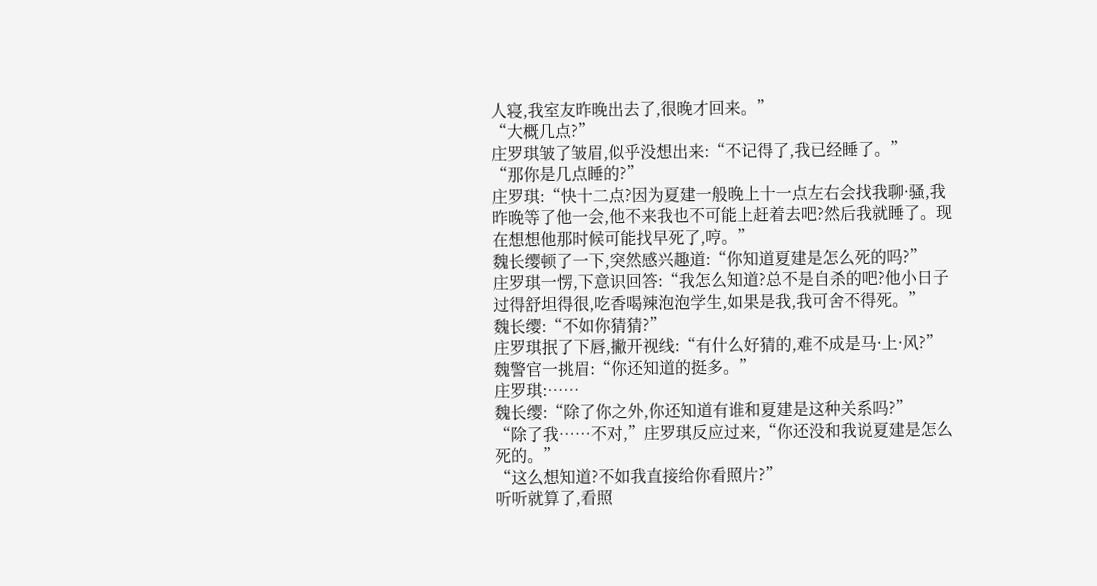人寝,我室友昨晚出去了,很晚才回来。”
“大概几点?”
庄罗琪皱了皱眉,似乎没想出来:“不记得了,我已经睡了。”
“那你是几点睡的?”
庄罗琪:“快十二点?因为夏建一般晚上十一点左右会找我聊·骚,我昨晚等了他一会,他不来我也不可能上赶着去吧?然后我就睡了。现在想想他那时候可能找早死了,哼。”
魏长缨顿了一下,突然感兴趣道:“你知道夏建是怎么死的吗?”
庄罗琪一愣,下意识回答:“我怎么知道?总不是自杀的吧?他小日子过得舒坦得很,吃香喝辣泡泡学生,如果是我,我可舍不得死。”
魏长缨:“不如你猜猜?”
庄罗琪抿了下唇,撇开视线:“有什么好猜的,难不成是马·上·风?”
魏警官一挑眉:“你还知道的挺多。”
庄罗琪:……
魏长缨:“除了你之外,你还知道有谁和夏建是这种关系吗?”
“除了我……不对,”庄罗琪反应过来,“你还没和我说夏建是怎么死的。”
“这么想知道?不如我直接给你看照片?”
听听就算了,看照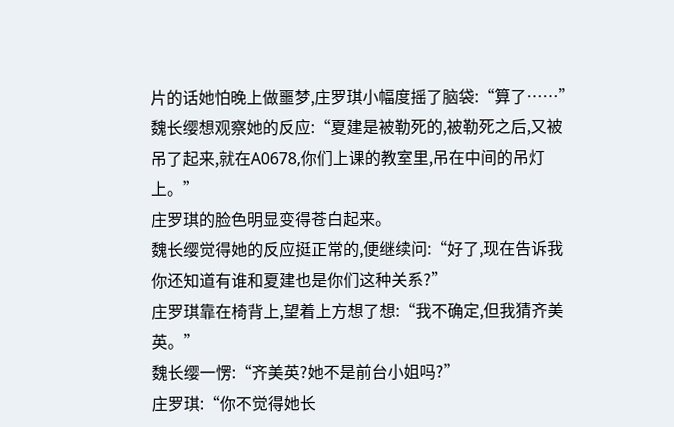片的话她怕晚上做噩梦,庄罗琪小幅度摇了脑袋:“算了……”
魏长缨想观察她的反应:“夏建是被勒死的,被勒死之后,又被吊了起来,就在A0678,你们上课的教室里,吊在中间的吊灯上。”
庄罗琪的脸色明显变得苍白起来。
魏长缨觉得她的反应挺正常的,便继续问:“好了,现在告诉我你还知道有谁和夏建也是你们这种关系?”
庄罗琪靠在椅背上,望着上方想了想:“我不确定,但我猜齐美英。”
魏长缨一愣:“齐美英?她不是前台小姐吗?”
庄罗琪:“你不觉得她长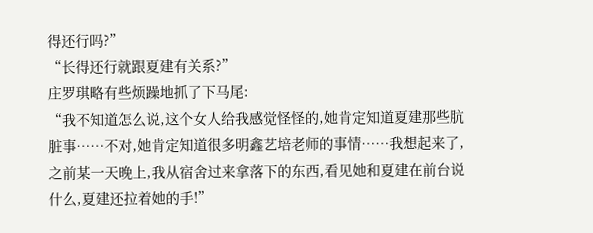得还行吗?”
“长得还行就跟夏建有关系?”
庄罗琪略有些烦躁地抓了下马尾:
“我不知道怎么说,这个女人给我感觉怪怪的,她肯定知道夏建那些肮脏事……不对,她肯定知道很多明鑫艺培老师的事情……我想起来了,之前某一天晚上,我从宿舍过来拿落下的东西,看见她和夏建在前台说什么,夏建还拉着她的手!”